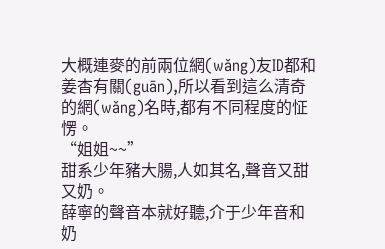大概連麥的前兩位網(wǎng)友ID都和姜杳有關(guān),所以看到這么清奇的網(wǎng)名時,都有不同程度的怔愣。
“姐姐~~”
甜系少年豬大腸,人如其名,聲音又甜又奶。
薛寧的聲音本就好聽,介于少年音和奶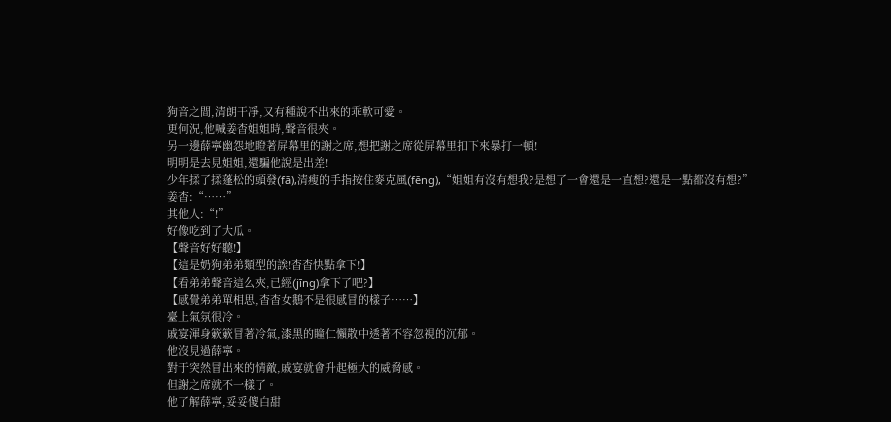狗音之間,清朗干凈,又有種說不出來的乖軟可愛。
更何況,他喊姜杳姐姐時,聲音很夾。
另一邊薛寧幽怨地瞪著屏幕里的謝之席,想把謝之席從屏幕里扣下來暴打一頓!
明明是去見姐姐,還騙他說是出差!
少年揉了揉蓬松的頭發(fā),清瘦的手指按住麥克風(fēng),“姐姐有沒有想我?是想了一會還是一直想?還是一點都沒有想?”
姜杳:“……”
其他人:“!”
好像吃到了大瓜。
【聲音好好聽!】
【這是奶狗弟弟類型的誒!杳杳快點拿下!】
【看弟弟聲音這么夾,已經(jīng)拿下了吧?】
【感覺弟弟單相思,杳杳女鵝不是很感冒的樣子……】
臺上氣氛很冷。
戚宴渾身簌簌冒著冷氣,漆黑的瞳仁懶散中透著不容忽視的沉郁。
他沒見過薛寧。
對于突然冒出來的情敵,戚宴就會升起極大的威脅感。
但謝之席就不一樣了。
他了解薛寧,妥妥傻白甜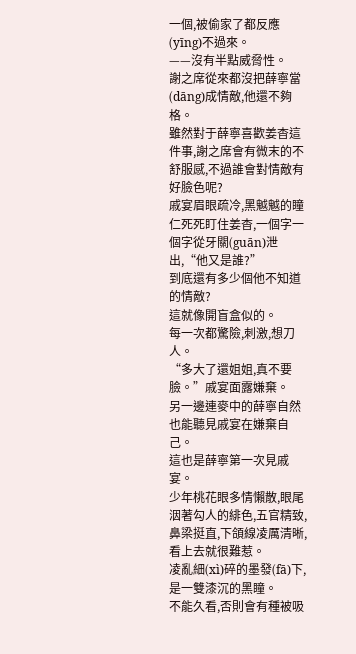一個,被偷家了都反應(yīng)不過來。
——沒有半點威脅性。
謝之席從來都沒把薛寧當(dāng)成情敵,他還不夠格。
雖然對于薛寧喜歡姜杳這件事,謝之席會有微末的不舒服感,不過誰會對情敵有好臉色呢?
戚宴眉眼疏冷,黑魆魆的瞳仁死死盯住姜杳,一個字一個字從牙關(guān)泄出,“他又是誰?”
到底還有多少個他不知道的情敵?
這就像開盲盒似的。
每一次都驚險,刺激,想刀人。
“多大了還姐姐,真不要臉。”戚宴面露嫌棄。
另一邊連麥中的薛寧自然也能聽見戚宴在嫌棄自己。
這也是薛寧第一次見戚宴。
少年桃花眼多情懶散,眼尾洇著勾人的緋色,五官精致,鼻梁挺直,下頜線凌厲清晰,看上去就很難惹。
凌亂細(xì)碎的墨發(fā)下,是一雙漆沉的黑瞳。
不能久看,否則會有種被吸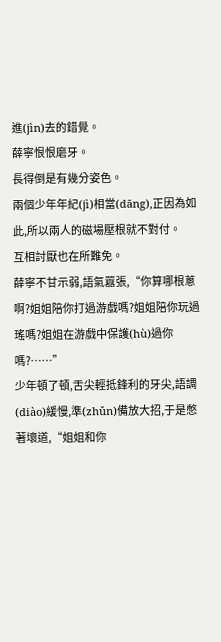進(jìn)去的錯覺。
薛寧恨恨磨牙。
長得倒是有幾分姿色。
兩個少年年紀(jì)相當(dāng),正因為如此,所以兩人的磁場壓根就不對付。
互相討厭也在所難免。
薛寧不甘示弱,語氣囂張,“你算哪根蔥啊?姐姐陪你打過游戲嗎?姐姐陪你玩過瑤嗎?姐姐在游戲中保護(hù)過你嗎?……”
少年頓了頓,舌尖輕抵鋒利的牙尖,語調(diào)緩慢,準(zhǔn)備放大招,于是憋著壞道,“姐姐和你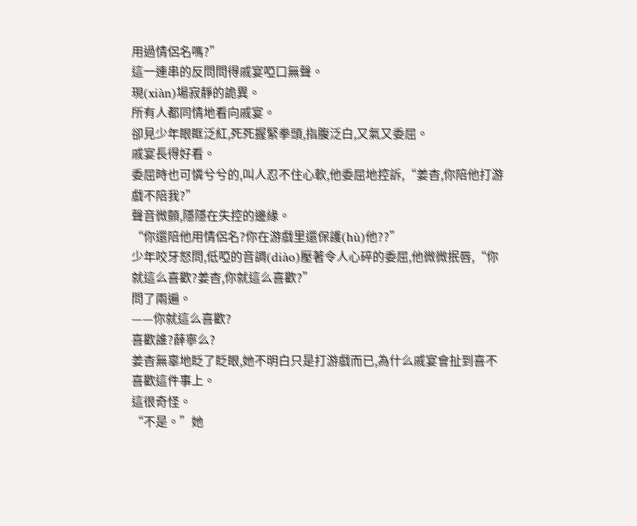用過情侶名嗎?”
這一連串的反問問得戚宴啞口無聲。
現(xiàn)場寂靜的詭異。
所有人都同情地看向戚宴。
卻見少年眼眶泛紅,死死握緊拳頭,指腹泛白,又氣又委屈。
戚宴長得好看。
委屈時也可憐兮兮的,叫人忍不住心軟,他委屈地控訴,“姜杳,你陪他打游戲不陪我?”
聲音微顫,隱隱在失控的邊緣。
“你還陪他用情侶名?你在游戲里還保護(hù)他??”
少年咬牙怒問,低啞的音調(diào)壓著令人心碎的委屈,他微微抿唇,“你就這么喜歡?姜杳,你就這么喜歡?”
問了兩遍。
——你就這么喜歡?
喜歡誰?薛寧么?
姜杳無辜地眨了眨眼,她不明白只是打游戲而已,為什么戚宴會扯到喜不喜歡這件事上。
這很奇怪。
“不是。”她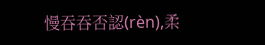慢吞吞否認(rèn),柔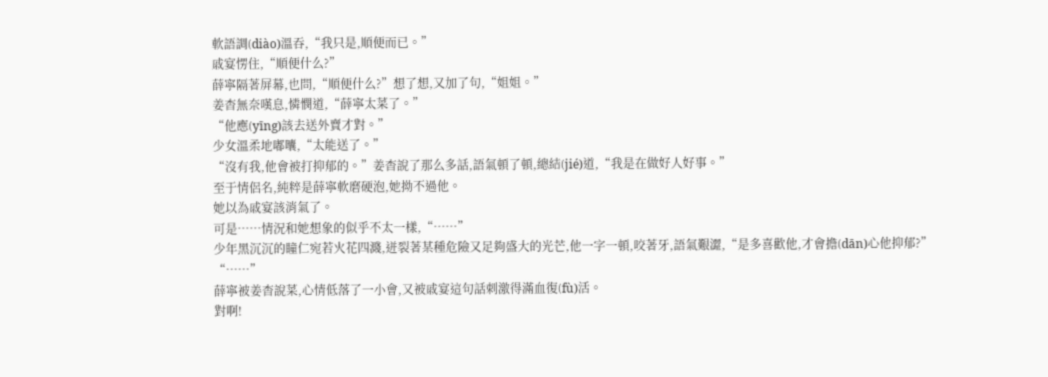軟語調(diào)溫吞,“我只是,順便而已。”
戚宴愣住,“順便什么?”
薛寧隔著屏幕,也問,“順便什么?”想了想,又加了句,“姐姐。”
姜杳無奈嘆息,憐憫道,“薛寧太菜了。”
“他應(yīng)該去送外賣才對。”
少女溫柔地嘟囔,“太能送了。”
“沒有我,他會被打抑郁的。”姜杳說了那么多話,語氣頓了頓,總結(jié)道,“我是在做好人好事。”
至于情侶名,純粹是薛寧軟磨硬泡,她拗不過他。
她以為戚宴該消氣了。
可是……情況和她想象的似乎不太一樣,“……”
少年黑沉沉的瞳仁宛若火花四濺,迸裂著某種危險又足夠盛大的光芒,他一字一頓,咬著牙,語氣艱澀,“是多喜歡他,才會擔(dān)心他抑郁?”
“……”
薛寧被姜杳說菜,心情低落了一小會,又被戚宴這句話刺激得滿血復(fù)活。
對啊!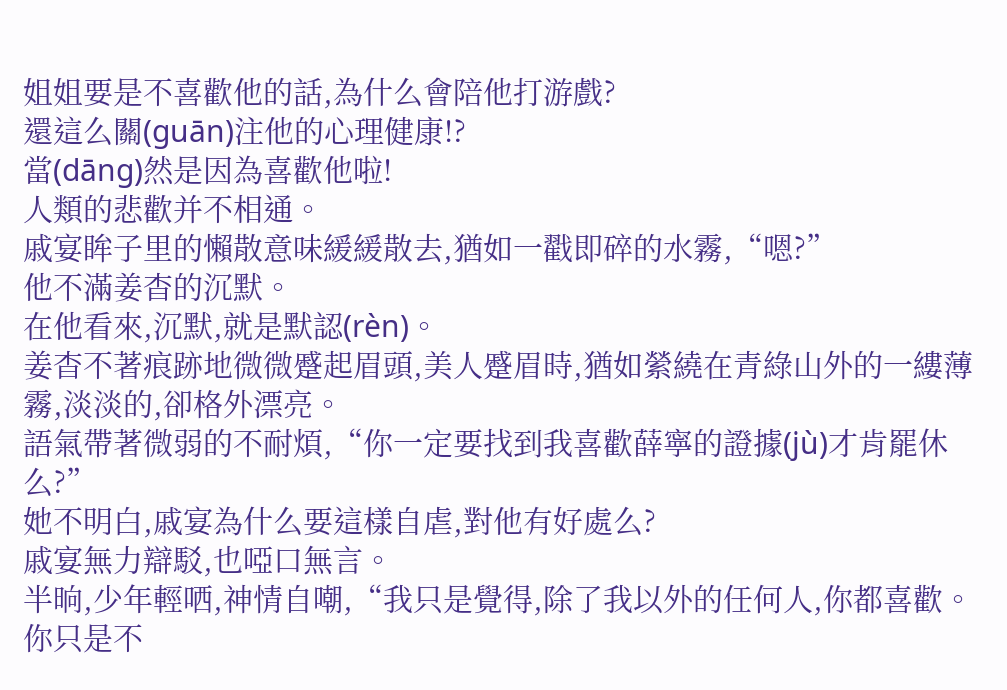姐姐要是不喜歡他的話,為什么會陪他打游戲?
還這么關(guān)注他的心理健康!?
當(dāng)然是因為喜歡他啦!
人類的悲歡并不相通。
戚宴眸子里的懶散意味緩緩散去,猶如一戳即碎的水霧,“嗯?”
他不滿姜杳的沉默。
在他看來,沉默,就是默認(rèn)。
姜杳不著痕跡地微微蹙起眉頭,美人蹙眉時,猶如縈繞在青綠山外的一縷薄霧,淡淡的,卻格外漂亮。
語氣帶著微弱的不耐煩,“你一定要找到我喜歡薛寧的證據(jù)才肯罷休么?”
她不明白,戚宴為什么要這樣自虐,對他有好處么?
戚宴無力辯駁,也啞口無言。
半晌,少年輕哂,神情自嘲,“我只是覺得,除了我以外的任何人,你都喜歡。你只是不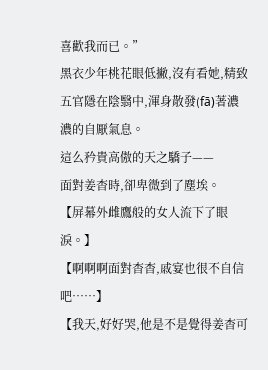喜歡我而已。”
黑衣少年桃花眼低撇,沒有看她,精致五官隱在陰翳中,渾身散發(fā)著濃濃的自厭氣息。
這么矜貴高傲的天之驕子——
面對姜杳時,卻卑微到了塵埃。
【屏幕外雌鷹般的女人流下了眼淚。】
【啊啊啊面對杳杳,戚宴也很不自信吧……】
【我天,好好哭,他是不是覺得姜杳可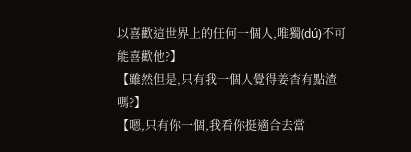以喜歡這世界上的任何一個人,唯獨(dú)不可能喜歡他?】
【雖然但是,只有我一個人覺得姜杳有點渣嗎?】
【嗯,只有你一個,我看你挺適合去當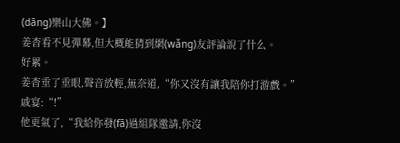(dāng)樂山大佛。】
姜杳看不見彈幕,但大概能猜到網(wǎng)友評論說了什么。
好累。
姜杳垂了垂眼,聲音放輕,無奈道,“你又沒有讓我陪你打游戲。”
戚宴:“!”
他更氣了,“我給你發(fā)過組隊邀請,你沒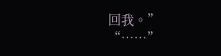回我。”
“……”